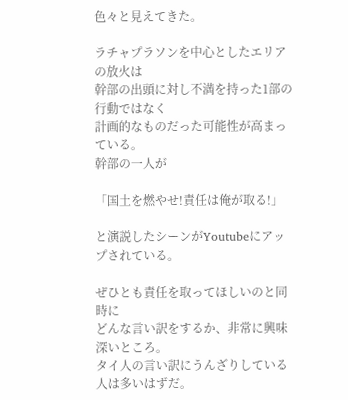色々と見えてきた。

ラチャプラソンを中心としたエリアの放火は
幹部の出頭に対し不満を持った1部の行動ではなく
計画的なものだった可能性が高まっている。
幹部の一人が

「国土を燃やせ!責任は俺が取る!」

と演説したシーンがYoutubeにアップされている。

ぜひとも責任を取ってほしいのと同時に
どんな言い訳をするか、非常に興味深いところ。
タイ人の言い訳にうんざりしている人は多いはずだ。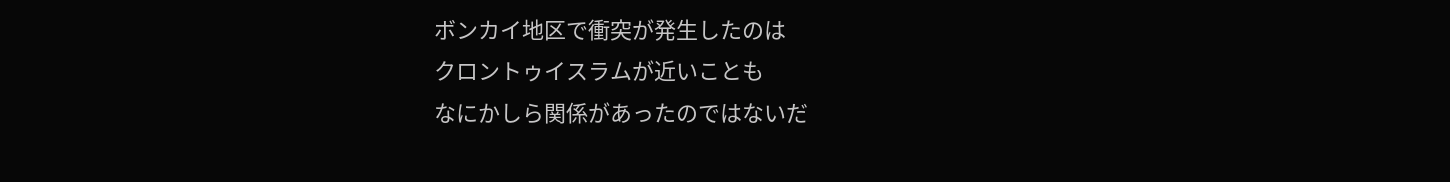ボンカイ地区で衝突が発生したのは
クロントゥイスラムが近いことも
なにかしら関係があったのではないだ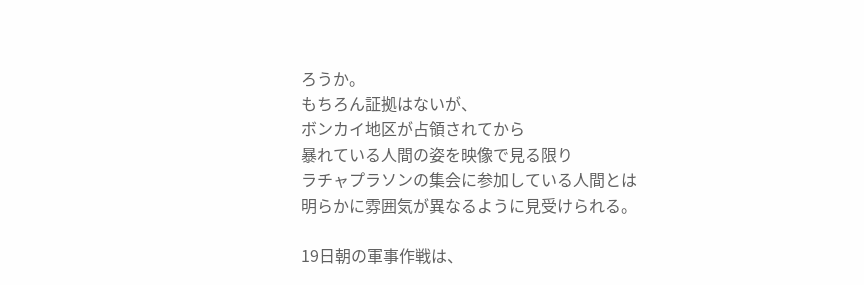ろうか。
もちろん証拠はないが、
ボンカイ地区が占領されてから
暴れている人間の姿を映像で見る限り
ラチャプラソンの集会に参加している人間とは
明らかに雰囲気が異なるように見受けられる。

19日朝の軍事作戦は、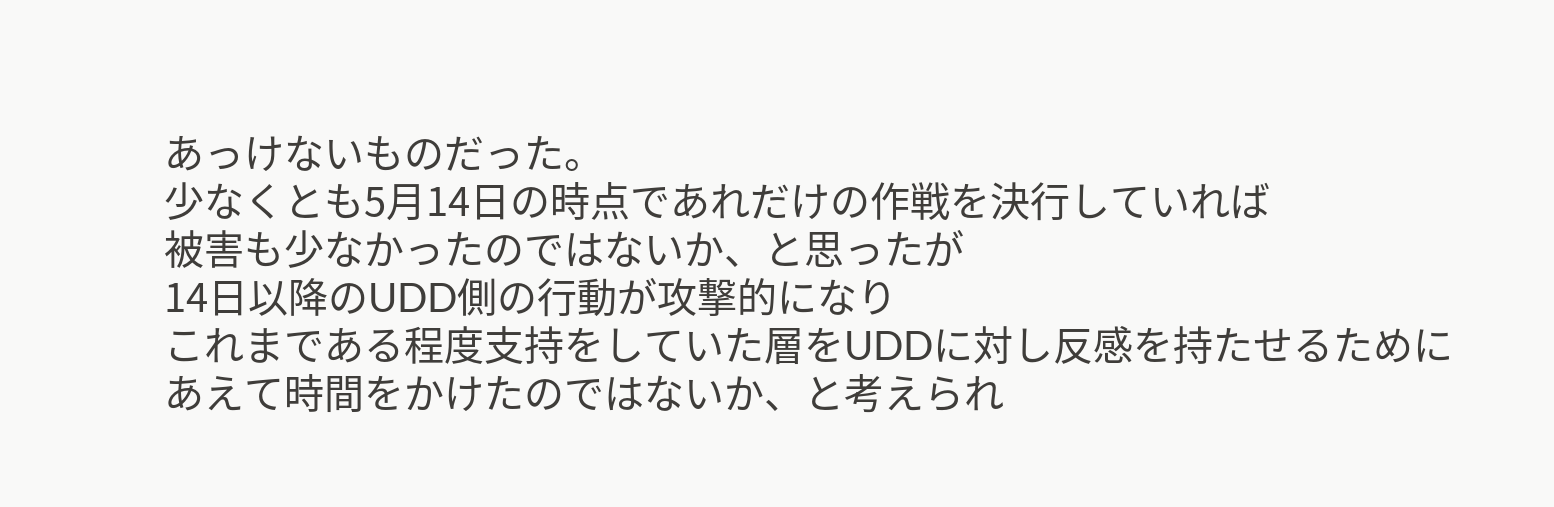あっけないものだった。
少なくとも5月14日の時点であれだけの作戦を決行していれば
被害も少なかったのではないか、と思ったが
14日以降のUDD側の行動が攻撃的になり
これまである程度支持をしていた層をUDDに対し反感を持たせるために
あえて時間をかけたのではないか、と考えられ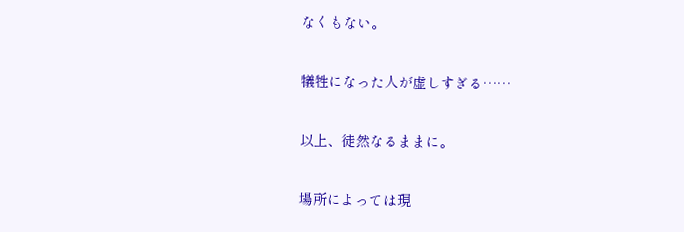なくもない。

犠牲になった人が虚しすぎる……

以上、徒然なるままに。

場所によっては現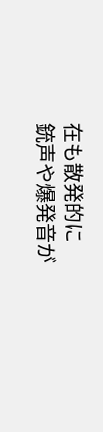在も散発的に
銃声や爆発音が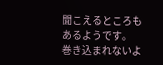聞こえるところもあるようです。
巻き込まれないよ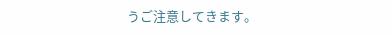うご注意してきます。